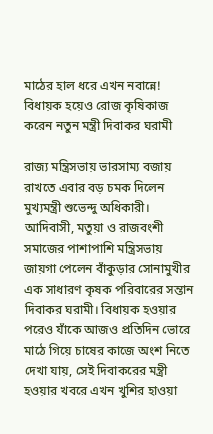মাঠের হাল ধরে এখন নবান্নে! বিধায়ক হয়েও রোজ কৃষিকাজ করেন নতুন মন্ত্রী দিবাকর ঘরামী

রাজ্য মন্ত্রিসভায় ভারসাম্য বজায় রাখতে এবার বড় চমক দিলেন মুখ্যমন্ত্রী শুভেন্দু অধিকারী। আদিবাসী, মতুয়া ও রাজবংশী সমাজের পাশাপাশি মন্ত্রিসভায় জায়গা পেলেন বাঁকুড়ার সোনামুখীর এক সাধারণ কৃষক পরিবারের সন্তান দিবাকর ঘরামী। বিধায়ক হওয়ার পরেও যাঁকে আজও প্রতিদিন ভোরে মাঠে গিয়ে চাষের কাজে অংশ নিতে দেখা যায়, সেই দিবাকরের মন্ত্রী হওয়ার খবরে এখন খুশির হাওয়া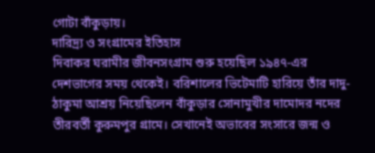গোটা বাঁকুড়ায়।
দারিদ্র্য ও সংগ্রামের ইতিহাস
দিবাকর ঘরামীর জীবনসংগ্রাম শুরু হয়েছিল ১৯৪৭-এর দেশভাগের সময় থেকেই। বরিশালের ভিটেমাটি হারিয়ে তাঁর দাদু-ঠাকুমা আশ্রয় নিয়েছিলেন বাঁকুড়ার সোনামুখীর দামোদর নদের তীরবর্তী কুরুমপুর গ্রামে। সেখানেই অভাবের সংসারে জন্ম ও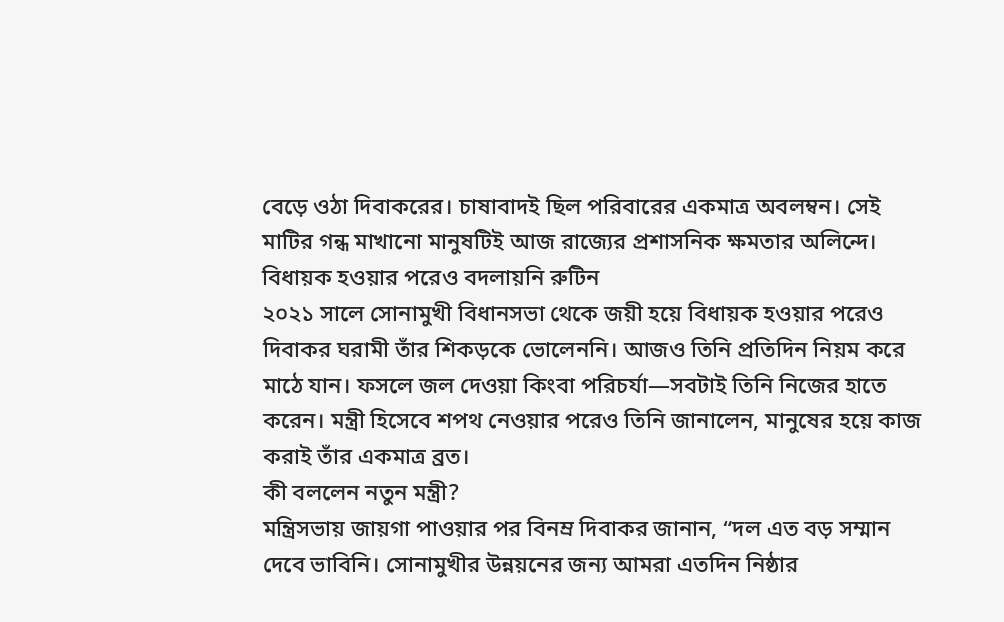বেড়ে ওঠা দিবাকরের। চাষাবাদই ছিল পরিবারের একমাত্র অবলম্বন। সেই মাটির গন্ধ মাখানো মানুষটিই আজ রাজ্যের প্রশাসনিক ক্ষমতার অলিন্দে।
বিধায়ক হওয়ার পরেও বদলায়নি রুটিন
২০২১ সালে সোনামুখী বিধানসভা থেকে জয়ী হয়ে বিধায়ক হওয়ার পরেও দিবাকর ঘরামী তাঁর শিকড়কে ভোলেননি। আজও তিনি প্রতিদিন নিয়ম করে মাঠে যান। ফসলে জল দেওয়া কিংবা পরিচর্যা—সবটাই তিনি নিজের হাতে করেন। মন্ত্রী হিসেবে শপথ নেওয়ার পরেও তিনি জানালেন, মানুষের হয়ে কাজ করাই তাঁর একমাত্র ব্রত।
কী বললেন নতুন মন্ত্রী?
মন্ত্রিসভায় জায়গা পাওয়ার পর বিনম্র দিবাকর জানান, “দল এত বড় সম্মান দেবে ভাবিনি। সোনামুখীর উন্নয়নের জন্য আমরা এতদিন নিষ্ঠার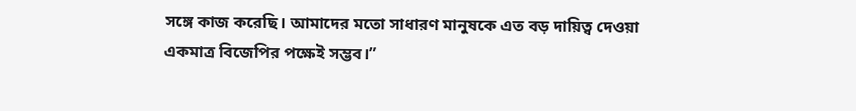সঙ্গে কাজ করেছি। আমাদের মতো সাধারণ মানুষকে এত বড় দায়িত্ব দেওয়া একমাত্র বিজেপির পক্ষেই সম্ভব।”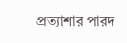প্রত্যাশার পারদ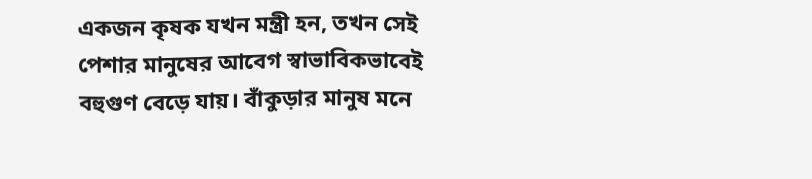একজন কৃষক যখন মন্ত্রী হন, তখন সেই পেশার মানুষের আবেগ স্বাভাবিকভাবেই বহুগুণ বেড়ে যায়। বাঁকুড়ার মানুষ মনে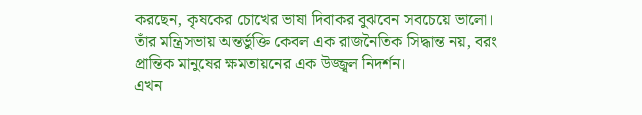করছেন, কৃষকের চোখের ভাষা দিবাকর বুঝবেন সবচেয়ে ভালো। তাঁর মন্ত্রিসভায় অন্তর্ভুক্তি কেবল এক রাজনৈতিক সিদ্ধান্ত নয়, বরং প্রান্তিক মানুষের ক্ষমতায়নের এক উজ্জ্বল নিদর্শন।
এখন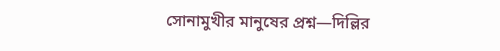সোনামুখীর মানুষের প্রশ্ন—দিল্লির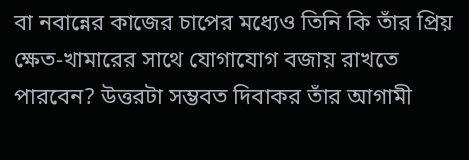বা নবান্নের কাজের চাপের মধ্যেও তিনি কি তাঁর প্রিয় ক্ষেত-খামারের সাথে যোগাযোগ বজায় রাখতে পারবেন? উত্তরটা সম্ভবত দিবাকর তাঁর আগামী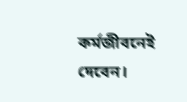কর্মজীবনেই দেবেন।